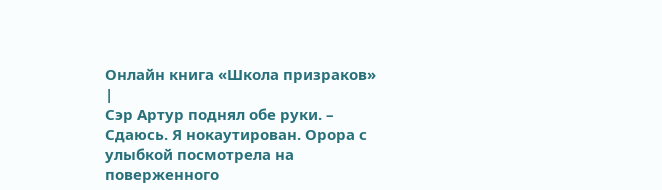Онлайн книга «Школа призраков»
|
Сэр Артур поднял обе руки. – Сдаюсь. Я нокаутирован. Орора с улыбкой посмотрела на поверженного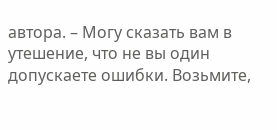автора. – Могу сказать вам в утешение, что не вы один допускаете ошибки. Возьмите,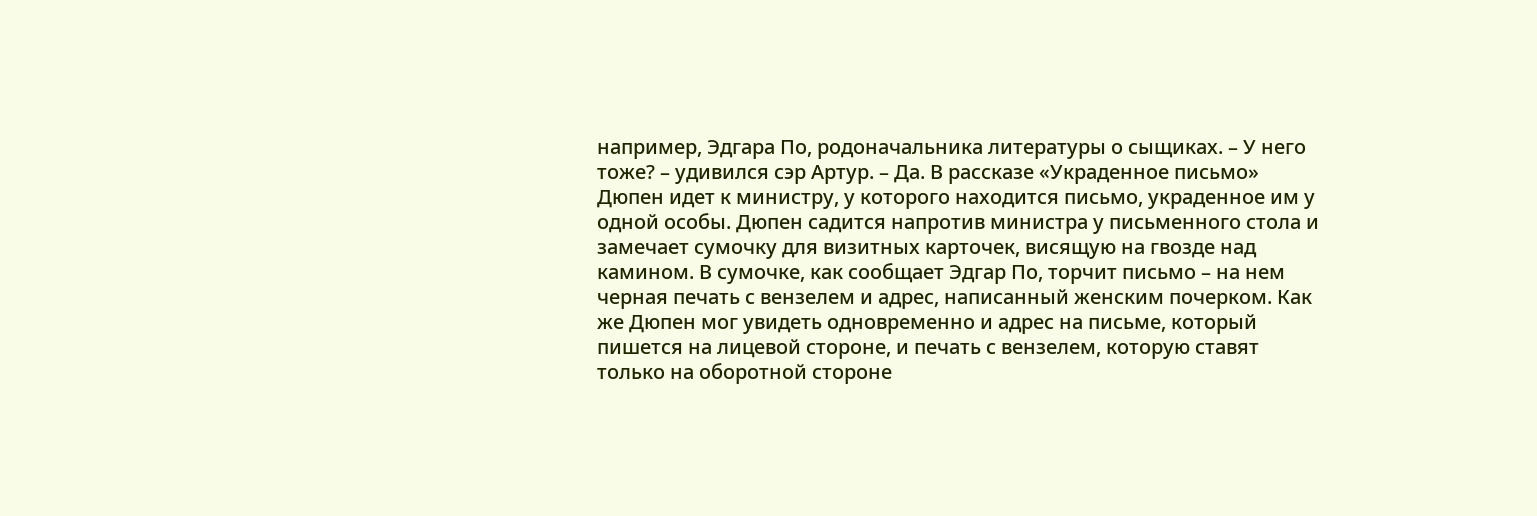например, Эдгара По, родоначальника литературы о сыщиках. – У него тоже? – удивился сэр Артур. – Да. В рассказе «Украденное письмо» Дюпен идет к министру, у которого находится письмо, украденное им у одной особы. Дюпен садится напротив министра у письменного стола и замечает сумочку для визитных карточек, висящую на гвозде над камином. В сумочке, как сообщает Эдгар По, торчит письмо – на нем черная печать с вензелем и адрес, написанный женским почерком. Как же Дюпен мог увидеть одновременно и адрес на письме, который пишется на лицевой стороне, и печать с вензелем, которую ставят только на оборотной стороне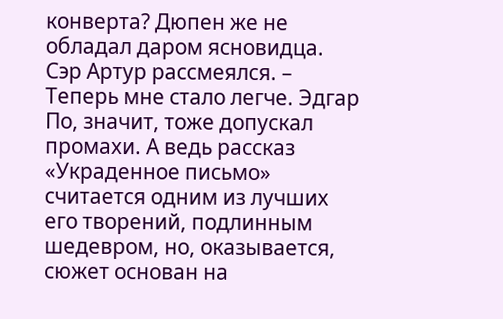конверта? Дюпен же не обладал даром ясновидца. Сэр Артур рассмеялся. – Теперь мне стало легче. Эдгар По, значит, тоже допускал промахи. А ведь рассказ «Украденное письмо» считается одним из лучших его творений, подлинным шедевром, но, оказывается, сюжет основан на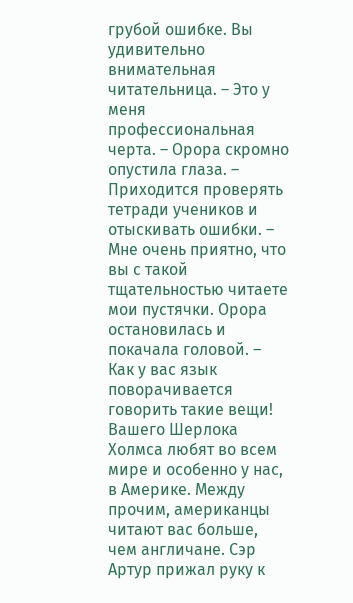грубой ошибке. Вы удивительно внимательная читательница. – Это у меня профессиональная черта. – Орора скромно опустила глаза. – Приходится проверять тетради учеников и отыскивать ошибки. – Мне очень приятно, что вы с такой тщательностью читаете мои пустячки. Орора остановилась и покачала головой. – Как у вас язык поворачивается говорить такие вещи! Вашего Шерлока Холмса любят во всем мире и особенно у нас, в Америке. Между прочим, американцы читают вас больше, чем англичане. Сэр Артур прижал руку к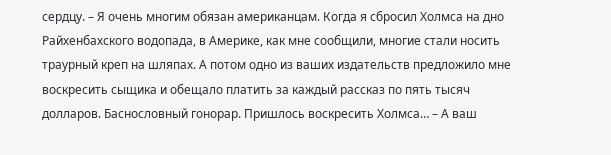сердцу. – Я очень многим обязан американцам. Когда я сбросил Холмса на дно Райхенбахского водопада, в Америке, как мне сообщили, многие стали носить траурный креп на шляпах. А потом одно из ваших издательств предложило мне воскресить сыщика и обещало платить за каждый рассказ по пять тысяч долларов. Баснословный гонорар. Пришлось воскресить Холмса… – А ваш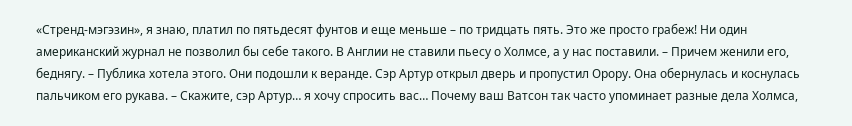«Стренд-мэгэзин», я знаю, платил по пятьдесят фунтов и еще меньше – по тридцать пять. Это же просто грабеж! Ни один американский журнал не позволил бы себе такого. В Англии не ставили пьесу о Холмсе, а у нас поставили. – Причем женили его, беднягу. – Публика хотела этого. Они подошли к веранде. Сэр Артур открыл дверь и пропустил Орору. Она обернулась и коснулась пальчиком его рукава. – Скажите, сэр Артур… я хочу спросить вас… Почему ваш Ватсон так часто упоминает разные дела Холмса,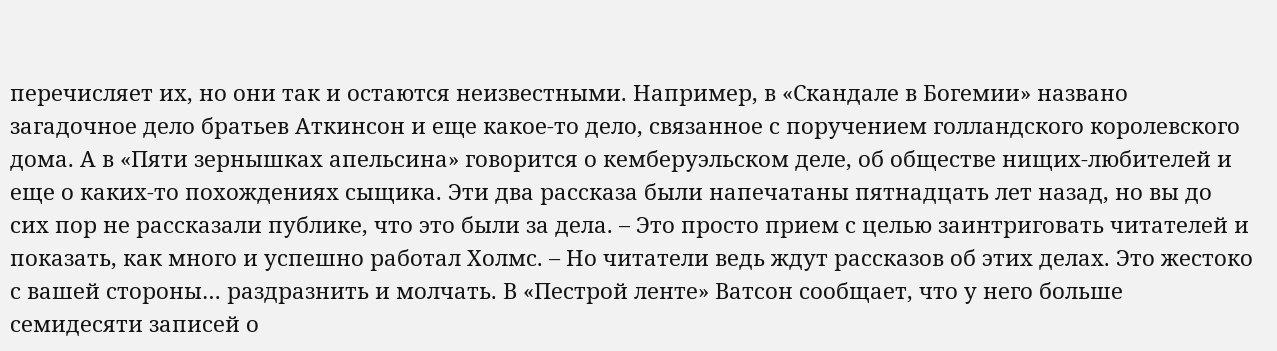перечисляет их, но они так и остаются неизвестными. Например, в «Скандале в Богемии» названо загадочное дело братьев Аткинсон и еще какое-то дело, связанное с поручением голландского королевского дома. А в «Пяти зернышках апельсина» говорится о кемберуэльском деле, об обществе нищих-любителей и еще о каких-то похождениях сыщика. Эти два рассказа были напечатаны пятнадцать лет назад, но вы до сих пор не рассказали публике, что это были за дела. – Это просто прием с целью заинтриговать читателей и показать, как много и успешно работал Холмс. – Но читатели ведь ждут рассказов об этих делах. Это жестоко с вашей стороны… раздразнить и молчать. В «Пестрой ленте» Ватсон сообщает, что у него больше семидесяти записей о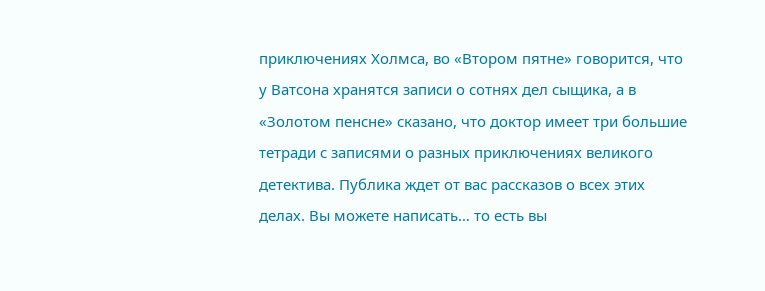приключениях Холмса, во «Втором пятне» говорится, что у Ватсона хранятся записи о сотнях дел сыщика, а в «Золотом пенсне» сказано, что доктор имеет три большие тетради с записями о разных приключениях великого детектива. Публика ждет от вас рассказов о всех этих делах. Вы можете написать… то есть вы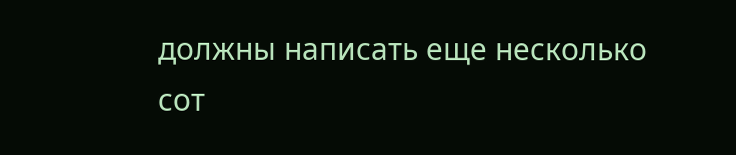должны написать еще несколько сот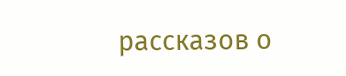рассказов о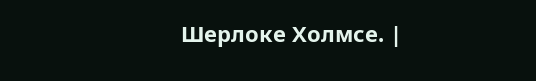Шерлоке Холмсе. |